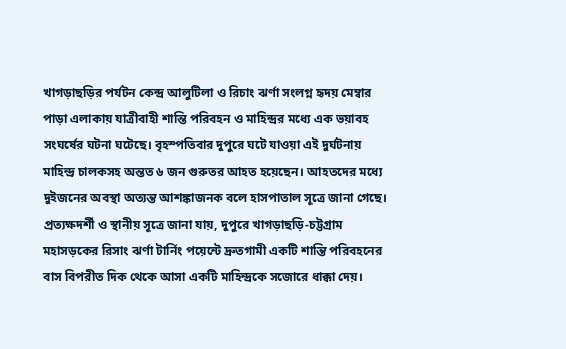খাগড়াছড়ির পর্যটন কেন্দ্র আলুটিলা ও রিচাং ঝর্ণা সংলগ্ন হৃদয় মেম্বার পাড়া এলাকায় যাত্রীবাহী শান্তি পরিবহন ও মাহিন্দ্রর মধ্যে এক ভয়াবহ সংঘর্ষের ঘটনা ঘটেছে। বৃহস্পতিবার দুপুরে ঘটে যাওয়া এই দুর্ঘটনায় মাহিন্দ্র চালকসহ অন্তত ৬ জন গুরুতর আহত হয়েছেন। আহতদের মধ্যে দুইজনের অবস্থা অত্যন্ত আশঙ্কাজনক বলে হাসপাতাল সূত্রে জানা গেছে।
প্রত্যক্ষদর্শী ও স্থানীয় সূত্রে জানা যায়, দুপুরে খাগড়াছড়ি-চট্টগ্রাম মহাসড়কের রিসাং ঝর্ণা টার্নিং পয়েন্টে দ্রুতগামী একটি শান্তি পরিবহনের বাস বিপরীত দিক থেকে আসা একটি মাহিন্দ্রকে সজোরে ধাক্কা দেয়।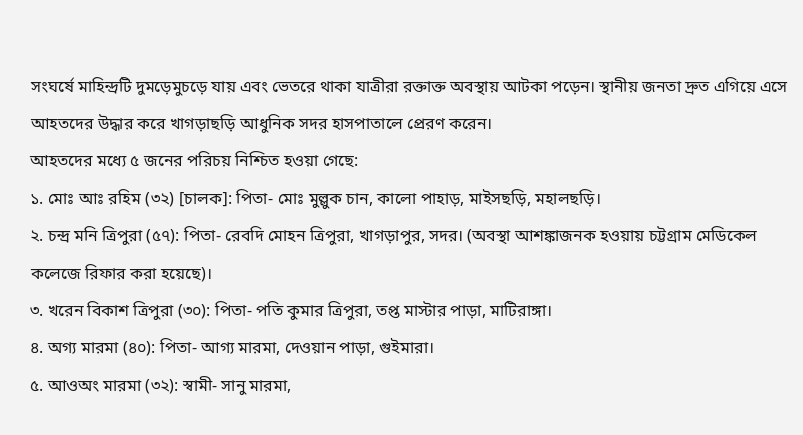সংঘর্ষে মাহিন্দ্রটি দুমড়েমুচড়ে যায় এবং ভেতরে থাকা যাত্রীরা রক্তাক্ত অবস্থায় আটকা পড়েন। স্থানীয় জনতা দ্রুত এগিয়ে এসে আহতদের উদ্ধার করে খাগড়াছড়ি আধুনিক সদর হাসপাতালে প্রেরণ করেন।
আহতদের মধ্যে ৫ জনের পরিচয় নিশ্চিত হওয়া গেছে:
১. মোঃ আঃ রহিম (৩২) [চালক]: পিতা- মোঃ মুল্লুক চান, কালো পাহাড়, মাইসছড়ি, মহালছড়ি।
২. চন্দ্র মনি ত্রিপুরা (৫৭): পিতা- রেবদি মোহন ত্রিপুরা, খাগড়াপুর, সদর। (অবস্থা আশঙ্কাজনক হওয়ায় চট্টগ্রাম মেডিকেল কলেজে রিফার করা হয়েছে)।
৩. খরেন বিকাশ ত্রিপুরা (৩০): পিতা- পতি কুমার ত্রিপুরা, তপ্ত মাস্টার পাড়া, মাটিরাঙ্গা।
৪. অগ্য মারমা (৪০): পিতা- আগ্য মারমা, দেওয়ান পাড়া, গুইমারা।
৫. আওঅং মারমা (৩২): স্বামী- সানু মারমা,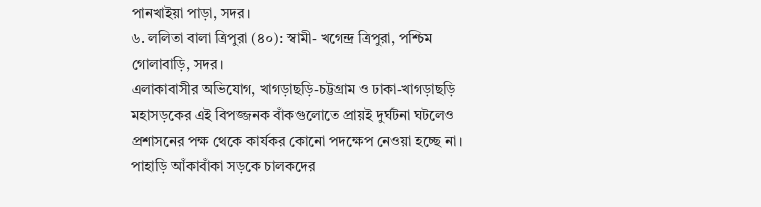পানখাইয়া পাড়া, সদর।
৬. ললিতা বালা ত্রিপুরা (৪০): স্বামী- খগেন্দ্র ত্রিপুরা, পশ্চিম গোলাবাড়ি, সদর।
এলাকাবাসীর অভিযোগ, খাগড়াছড়ি-চট্টগ্রাম ও ঢাকা-খাগড়াছড়ি মহাসড়কের এই বিপজ্জনক বাঁকগুলোতে প্রায়ই দুর্ঘটনা ঘটলেও প্রশাসনের পক্ষ থেকে কার্যকর কোনো পদক্ষেপ নেওয়া হচ্ছে না। পাহাড়ি আঁকাবাঁকা সড়কে চালকদের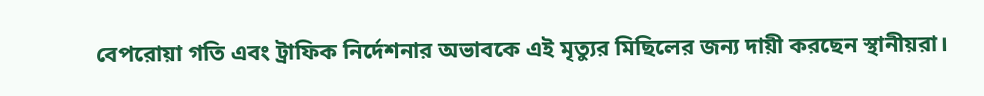বেপরোয়া গতি এবং ট্রাফিক নির্দেশনার অভাবকে এই মৃত্যুর মিছিলের জন্য দায়ী করছেন স্থানীয়রা।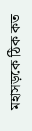মহাসড়কে ঠিক কত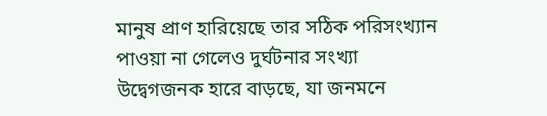মানুষ প্রাণ হারিয়েছে তার সঠিক পরিসংখ্যান পাওয়া না গেলেও দুর্ঘটনার সংখ্যা উদ্বেগজনক হারে বাড়ছে, যা জনমনে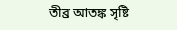তীব্র আতঙ্ক সৃষ্টি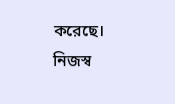করেছে।
নিজস্ব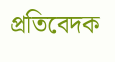প্রতিবেদক